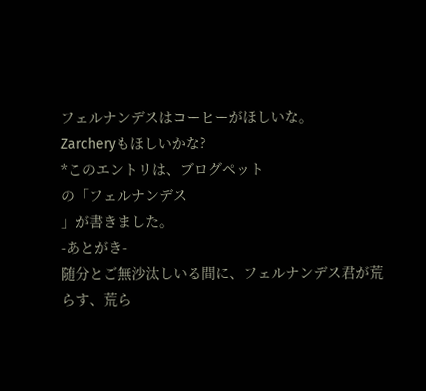フェルナンデスはコーヒーがほしいな。
Zarcheryもほしいかな?
*このエントリは、ブログペット
の「フェルナンデス
」が書きました。
-あとがき-
随分とご無沙汰しいる間に、フェルナンデス君が荒らす、荒ら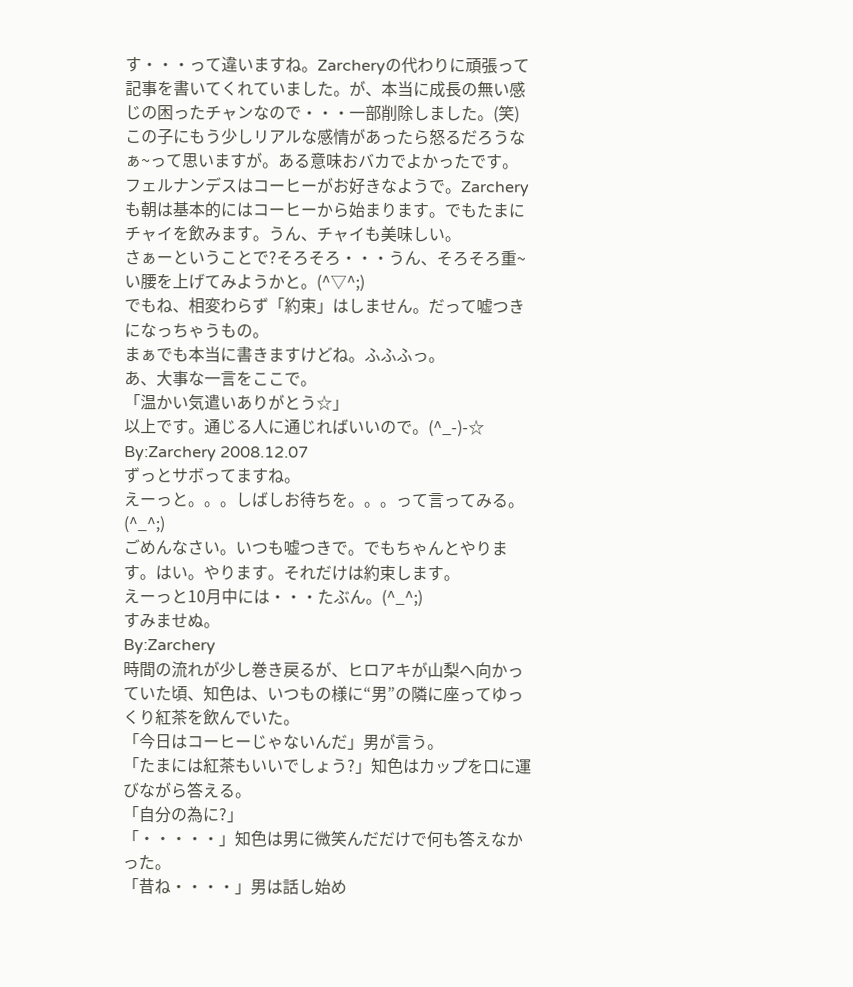す・・・って違いますね。Zarcheryの代わりに頑張って記事を書いてくれていました。が、本当に成長の無い感じの困ったチャンなので・・・一部削除しました。(笑)
この子にもう少しリアルな感情があったら怒るだろうなぁ~って思いますが。ある意味おバカでよかったです。
フェルナンデスはコーヒーがお好きなようで。Zarcheryも朝は基本的にはコーヒーから始まります。でもたまにチャイを飲みます。うん、チャイも美味しい。
さぁーということで?そろそろ・・・うん、そろそろ重~い腰を上げてみようかと。(^▽^;)
でもね、相変わらず「約束」はしません。だって嘘つきになっちゃうもの。
まぁでも本当に書きますけどね。ふふふっ。
あ、大事な一言をここで。
「温かい気遣いありがとう☆」
以上です。通じる人に通じればいいので。(^_-)-☆
By:Zarchery 2008.12.07
ずっとサボってますね。
えーっと。。。しばしお待ちを。。。って言ってみる。(^_^;)
ごめんなさい。いつも嘘つきで。でもちゃんとやります。はい。やります。それだけは約束します。
えーっと10月中には・・・たぶん。(^_^;)
すみませぬ。
By:Zarchery
時間の流れが少し巻き戻るが、ヒロアキが山梨へ向かっていた頃、知色は、いつもの様に“男”の隣に座ってゆっくり紅茶を飲んでいた。
「今日はコーヒーじゃないんだ」男が言う。
「たまには紅茶もいいでしょう?」知色はカップを口に運びながら答える。
「自分の為に?」
「・・・・・」知色は男に微笑んだだけで何も答えなかった。
「昔ね・・・・」男は話し始め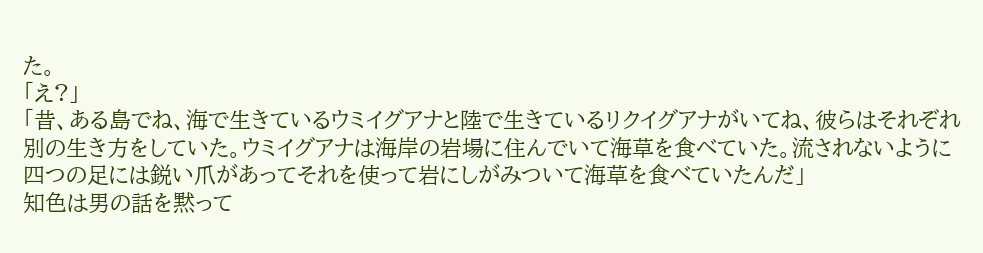た。
「え?」
「昔、ある島でね、海で生きているウミイグアナと陸で生きているリクイグアナがいてね、彼らはそれぞれ別の生き方をしていた。ウミイグアナは海岸の岩場に住んでいて海草を食べていた。流されないように四つの足には鋭い爪があってそれを使って岩にしがみついて海草を食べていたんだ」
知色は男の話を黙って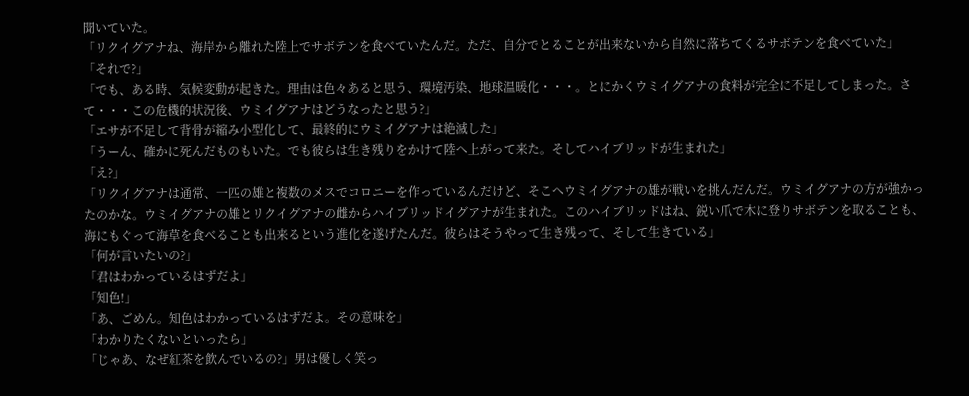聞いていた。
「リクイグアナね、海岸から離れた陸上でサボテンを食べていたんだ。ただ、自分でとることが出来ないから自然に落ちてくるサボテンを食べていた」
「それで?」
「でも、ある時、気候変動が起きた。理由は色々あると思う、環境汚染、地球温暖化・・・。とにかくウミイグアナの食料が完全に不足してしまった。さて・・・この危機的状況後、ウミイグアナはどうなったと思う?」
「エサが不足して背骨が縮み小型化して、最終的にウミイグアナは絶滅した」
「うーん、確かに死んだものもいた。でも彼らは生き残りをかけて陸へ上がって来た。そしてハイブリッドが生まれた」
「え?」
「リクイグアナは通常、一匹の雄と複数のメスでコロニーを作っているんだけど、そこへウミイグアナの雄が戦いを挑んだんだ。ウミイグアナの方が強かったのかな。ウミイグアナの雄とリクイグアナの雌からハイブリッドイグアナが生まれた。このハイブリッドはね、鋭い爪で木に登りサボテンを取ることも、海にもぐって海草を食べることも出来るという進化を遂げたんだ。彼らはそうやって生き残って、そして生きている」
「何が言いたいの?」
「君はわかっているはずだよ」
「知色!」
「あ、ごめん。知色はわかっているはずだよ。その意味を」
「わかりたくないといったら」
「じゃあ、なぜ紅茶を飲んでいるの?」男は優しく笑っ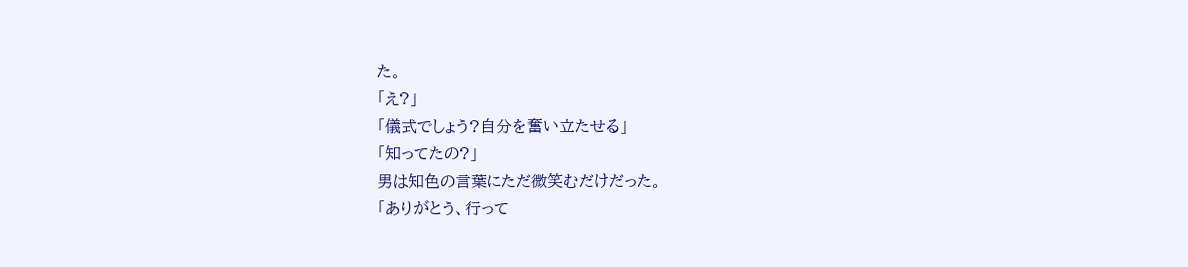た。
「え?」
「儀式でしょう?自分を奮い立たせる」
「知ってたの?」
男は知色の言葉にただ微笑むだけだった。
「ありがとう、行って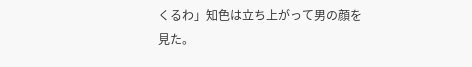くるわ」知色は立ち上がって男の顔を見た。